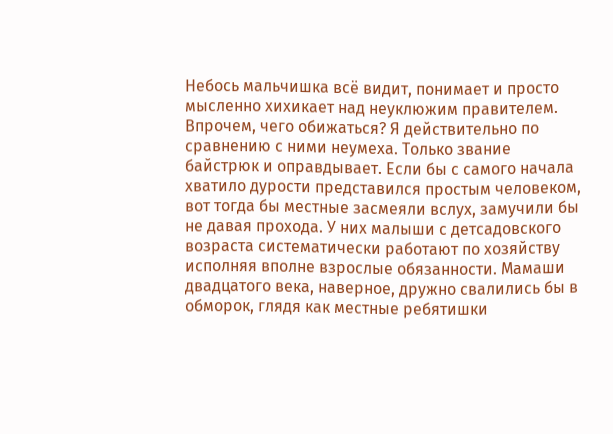Небось мальчишка всё видит, понимает и просто мысленно хихикает над неуклюжим правителем. Впрочем, чего обижаться? Я действительно по сравнению с ними неумеха. Только звание байстрюк и оправдывает. Если бы с самого начала хватило дурости представился простым человеком, вот тогда бы местные засмеяли вслух, замучили бы не давая прохода. У них малыши с детсадовского возраста систематически работают по хозяйству исполняя вполне взрослые обязанности. Мамаши двадцатого века, наверное, дружно свалились бы в обморок, глядя как местные ребятишки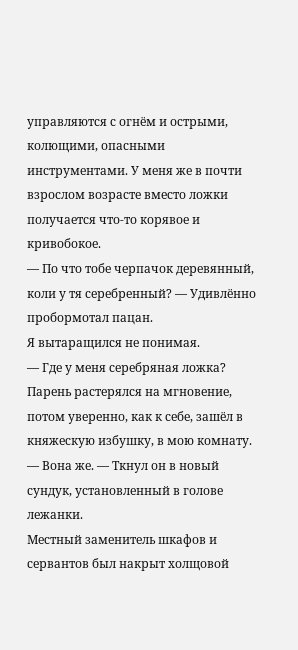управляются с огнём и острыми, колющими, опасными инструментами. У меня же в почти взрослом возрасте вместо ложки получается что-то корявое и кривобокое.
— По что тобе черпачок деревянный, коли у тя серебренный? — Удивлённо пробормотал пацан.
Я вытаращился не понимая.
— Где у меня серебряная ложка?
Парень растерялся на мгновение, потом уверенно, как к себе, зашёл в княжескую избушку, в мою комнату.
— Вона же. — Ткнул он в новый сундук, установленный в голове лежанки.
Местный заменитель шкафов и сервантов был накрыт холщовой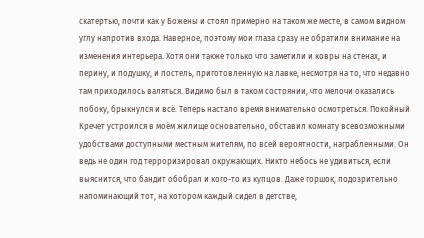скатертью, почти как у Божены и стоял примерно на таком же месте, в самом видном углу напротив входа. Наверное, поэтому мои глаза сразу не обратили внимание на изменения интерьера. Хотя они также только что заметили и ковры на стенах, и перину, и подушку, и постель, приготовленную на лавке, несмотря на то, что недавно там приходилось валяться. Видимо был в таком состоянии, что мелочи оказались побоку, брыкнулся и всё. Теперь настало время внимательно осмотреться. Покойный Кречет устроился в моём жилище основательно, обставил комнату всевозможными удобствами доступными местным жителям, по всей вероятности, награбленными. Он ведь не один год терроризировал окружающих. Никто небось не удивиться, если выяснится, что бандит обобрал и кого-то из купцов. Даже горшок, подозрительно напоминающий тот, на котором каждый сидел в детстве,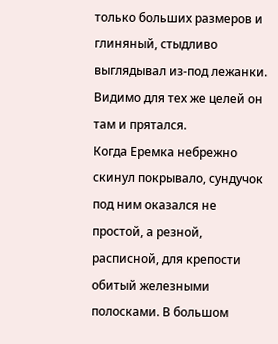только больших размеров и глиняный, стыдливо выглядывал из-под лежанки. Видимо для тех же целей он там и прятался.
Когда Еремка небрежно скинул покрывало, сундучок под ним оказался не простой, а резной, расписной, для крепости обитый железными полосками. В большом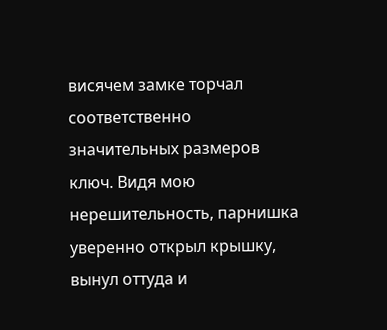висячем замке торчал соответственно значительных размеров ключ. Видя мою нерешительность, парнишка уверенно открыл крышку, вынул оттуда и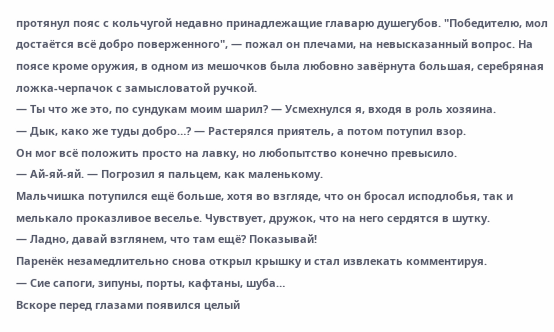протянул пояс с кольчугой недавно принадлежащие главарю душегубов. "Победителю, мол достаётся всё добро поверженного", — пожал он плечами, на невысказанный вопрос. На поясе кроме оружия, в одном из мешочков была любовно завёрнута большая, серебряная ложка-черпачок с замысловатой ручкой.
— Ты что же это, по сундукам моим шарил? — Усмехнулся я, входя в роль хозяина.
— Дык, како же туды добро…? — Растерялся приятель, а потом потупил взор.
Он мог всё положить просто на лавку, но любопытство конечно превысило.
— Ай-яй-яй. — Погрозил я пальцем, как маленькому.
Мальчишка потупился ещё больше, хотя во взгляде, что он бросал исподлобья, так и мелькало проказливое веселье. Чувствует, дружок, что на него сердятся в шутку.
— Ладно, давай взглянем, что там ещё? Показывай!
Паренёк незамедлительно снова открыл крышку и стал извлекать комментируя.
— Сие сапоги, зипуны, порты, кафтаны, шуба…
Вскоре перед глазами появился целый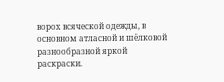ворох всяческой одежды, в основном атласной и шёлковой разнообразной яркой раскраски.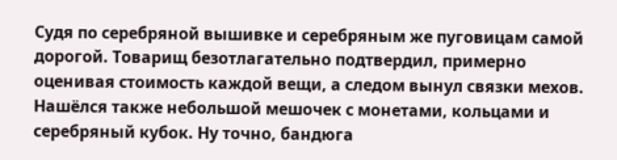Судя по серебряной вышивке и серебряным же пуговицам самой дорогой. Товарищ безотлагательно подтвердил, примерно оценивая стоимость каждой вещи, а следом вынул связки мехов. Нашёлся также небольшой мешочек с монетами, кольцами и серебряный кубок. Ну точно, бандюга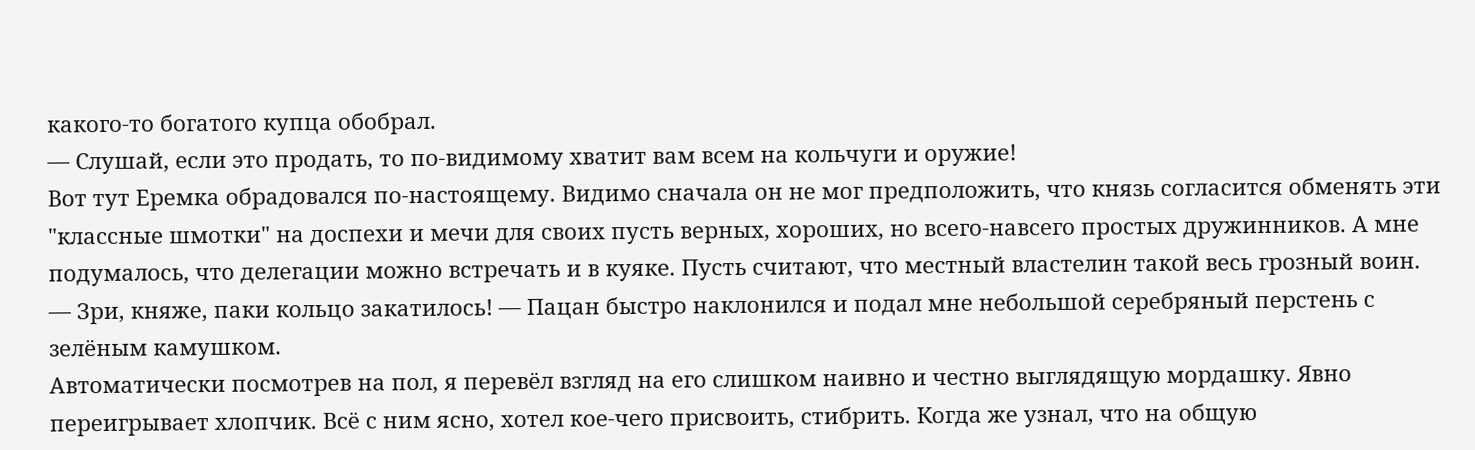какого-то богатого купца обобрал.
— Слушай, если это продать, то по-видимому хватит вам всем на кольчуги и оружие!
Вот тут Еремка обрадовался по-настоящему. Видимо сначала он не мог предположить, что князь согласится обменять эти "классные шмотки" на доспехи и мечи для своих пусть верных, хороших, но всего-навсего простых дружинников. А мне подумалось, что делегации можно встречать и в куяке. Пусть считают, что местный властелин такой весь грозный воин.
— Зри, княже, паки кольцо закатилось! — Пацан быстро наклонился и подал мне небольшой серебряный перстень с зелёным камушком.
Автоматически посмотрев на пол, я перевёл взгляд на его слишком наивно и честно выглядящую мордашку. Явно переигрывает хлопчик. Всё с ним ясно, хотел кое-чего присвоить, стибрить. Когда же узнал, что на общую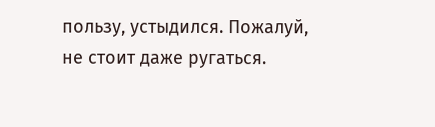пользу, устыдился. Пожалуй, не стоит даже ругаться.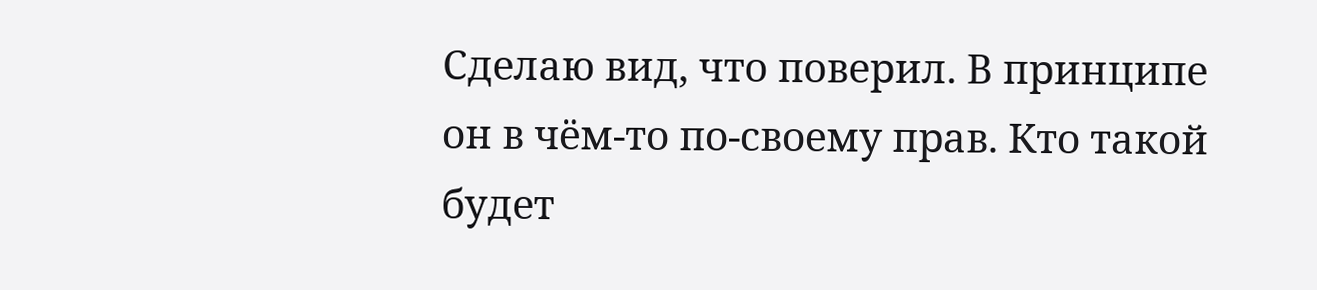Сделаю вид, что поверил. В принципе он в чём-то по-своему прав. Кто такой будет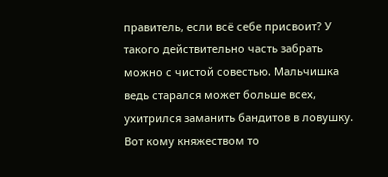правитель, если всё себе присвоит? У такого действительно часть забрать можно с чистой совестью. Мальчишка ведь старался может больше всех, ухитрился заманить бандитов в ловушку. Вот кому княжеством то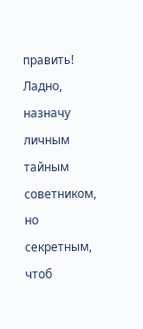править! Ладно, назначу личным тайным советником, но секретным, чтоб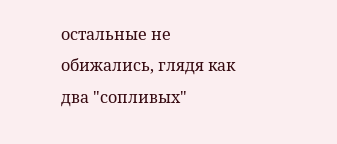остальные не обижались, глядя как два "сопливых"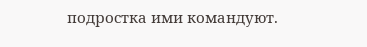подростка ими командуют.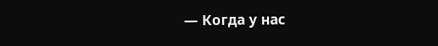— Когда у нас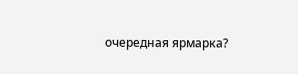очередная ярмарка?